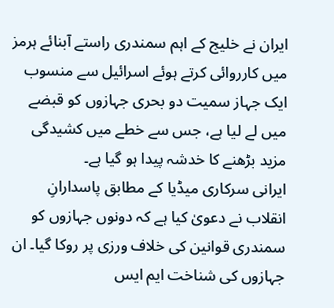ایران نے خلیج کے اہم سمندری راستے آبنائے ہرمز میں کارروائی کرتے ہوئے اسرائیل سے منسوب ایک جہاز سمیت دو بحری جہازوں کو قبضے میں لے لیا ہے، جس سے خطے میں کشیدگی مزید بڑھنے کا خدشہ پیدا ہو گیا ہے۔
ایرانی سرکاری میڈیا کے مطابق پاسدارانِ انقلاب نے دعویٰ کیا ہے کہ دونوں جہازوں کو سمندری قوانین کی خلاف ورزی پر روکا گیا۔ ان جہازوں کی شناخت ایم ایس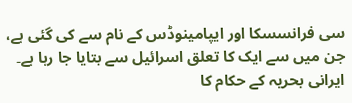سی فرانسسکا اور ایپامینوڈس کے نام سے کی گئی ہے، جن میں سے ایک کا تعلق اسرائیل سے بتایا جا رہا ہے۔
ایرانی بحریہ کے حکام کا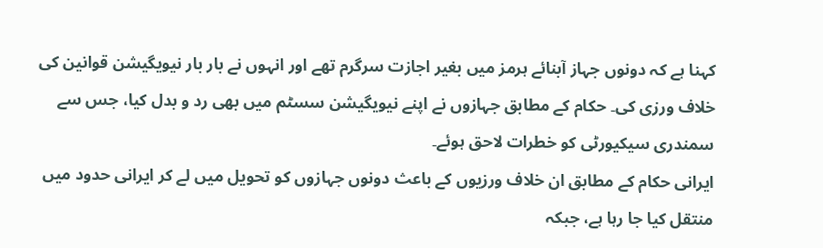کہنا ہے کہ دونوں جہاز آبنائے ہرمز میں بغیر اجازت سرگرم تھے اور انہوں نے بار بار نیویگیشن قوانین کی خلاف ورزی کی۔ حکام کے مطابق جہازوں نے اپنے نیویگیشن سسٹم میں بھی رد و بدل کیا، جس سے سمندری سیکیورٹی کو خطرات لاحق ہوئے۔
ایرانی حکام کے مطابق ان خلاف ورزیوں کے باعث دونوں جہازوں کو تحویل میں لے کر ایرانی حدود میں منتقل کیا جا رہا ہے، جبکہ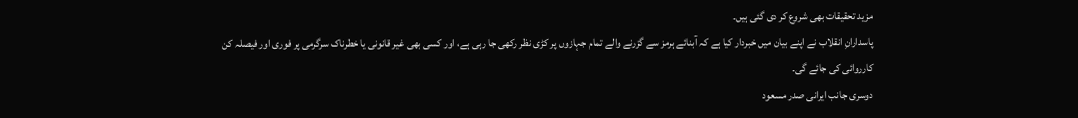مزید تحقیقات بھی شروع کر دی گئی ہیں۔
پاسدارانِ انقلاب نے اپنے بیان میں خبردار کیا ہے کہ آبنائے ہرمز سے گزرنے والے تمام جہازوں پر کڑی نظر رکھی جا رہی ہے، اور کسی بھی غیر قانونی یا خطرناک سرگرمی پر فوری اور فیصلہ کن کارروائی کی جائے گی۔
دوسری جانب ایرانی صدر مسعود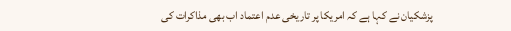پزشکیان نے کہا ہے کہ امریکا پر تاریخی عدم اعتماد اب بھی مذاکرات کی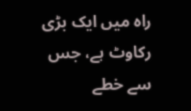راہ میں ایک بڑی رکاوٹ ہے، جس سے خطے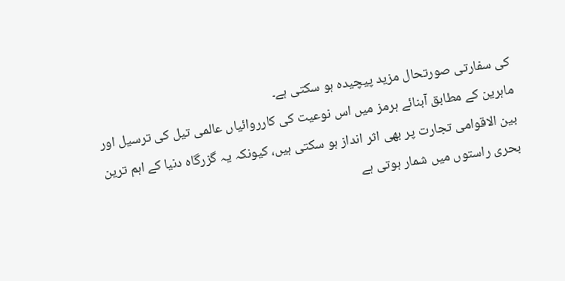کی سفارتی صورتحال مزید پیچیدہ ہو سکتی ہے۔
ماہرین کے مطابق آبنائے ہرمز میں اس نوعیت کی کارروائیاں عالمی تیل کی ترسیل اور بین الاقوامی تجارت پر بھی اثر انداز ہو سکتی ہیں، کیونکہ یہ گزرگاہ دنیا کے اہم ترین بحری راستوں میں شمار ہوتی ہے